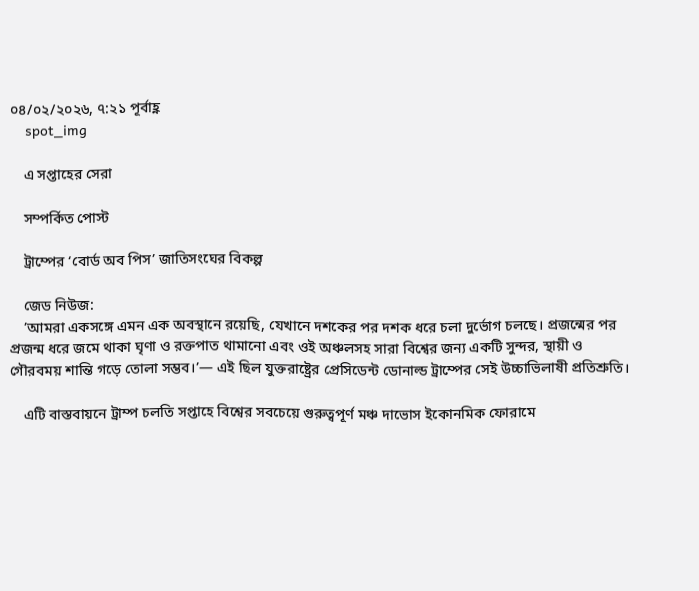০৪/০২/২০২৬, ৭:২১ পূর্বাহ্ণ
    spot_img

    এ সপ্তাহের সেরা

    সম্পর্কিত পোস্ট

    ট্রাম্পের ‘বোর্ড অব পিস’ জাতিসংঘের বিকল্প

    জেড নিউজ:
    ’আমরা একসঙ্গে এমন এক অবস্থানে রয়েছি, যেখানে দশকের পর দশক ধরে চলা দুর্ভোগ চলছে। প্রজন্মের পর প্রজন্ম ধরে জমে থাকা ঘৃণা ও রক্তপাত থামানো এবং ওই অঞ্চলসহ সারা বিশ্বের জন্য একটি সুন্দর, স্থায়ী ও গৌরবময় শান্তি গড়ে তোলা সম্ভব।’— এই ছিল যুক্তরাষ্ট্রের প্রেসিডেন্ট ডোনাল্ড ট্রাম্পের সেই উচ্চাভিলাষী প্রতিশ্রুতি।

    এটি বাস্তবায়নে ট্রাম্প চলতি সপ্তাহে বিশ্বের সবচেয়ে গুরুত্বপূর্ণ মঞ্চ দাভোস ইকোনমিক ফোরামে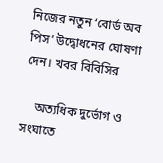নিজের নতুন ‘বোর্ড অব পিস’ উদ্বোধনের ঘোষণা দেন। খবর বিবিসির

    অত্যধিক দুর্ভোগ ও সংঘাতে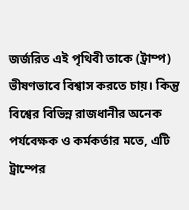জর্জরিত এই পৃথিবী তাকে (ট্রাম্প) ভীষণভাবে বিশ্বাস করতে চায়। কিন্তু বিশ্বের বিভিন্ন রাজধানীর অনেক পর্যবেক্ষক ও কর্মকর্তার মতে, এটি ট্রাম্পের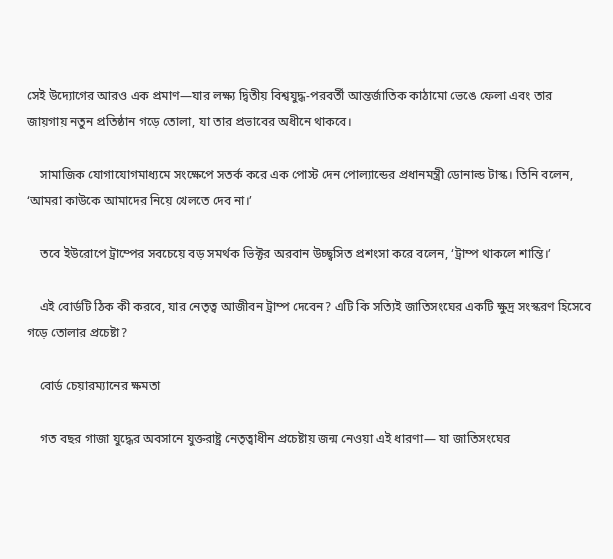সেই উদ্যোগের আরও এক প্রমাণ—যার লক্ষ্য দ্বিতীয় বিশ্বযুদ্ধ-পরবর্তী আন্তর্জাতিক কাঠামো ভেঙে ফেলা এবং তার জায়গায় নতুন প্রতিষ্ঠান গড়ে তোলা, যা তার প্রভাবের অধীনে থাকবে।

    সামাজিক যোগাযোগমাধ্যমে সংক্ষেপে সতর্ক করে এক পোস্ট দেন পোল্যান্ডের প্রধানমন্ত্রী ডোনাল্ড টাস্ক। তিনি বলেন, ‘আমরা কাউকে আমাদের নিয়ে খেলতে দেব না।’

    তবে ইউরোপে ট্রাম্পের সবচেয়ে বড় সমর্থক ভিক্টর অরবান উচ্ছ্বসিত প্রশংসা করে বলেন, ‘ট্রাম্প থাকলে শান্তি।’

    এই বোর্ডটি ঠিক কী করবে, যার নেতৃত্ব আজীবন ট্রাম্প দেবেন? এটি কি সত্যিই জাতিসংঘের একটি ক্ষুদ্র সংস্করণ হিসেবে গড়ে তোলার প্রচেষ্টা?

    বোর্ড চেয়ারম্যানের ক্ষমতা

    গত বছর গাজা যুদ্ধের অবসানে যুক্তরাষ্ট্র নেতৃত্বাধীন প্রচেষ্টায় জন্ম নেওয়া এই ধারণা— যা জাতিসংঘের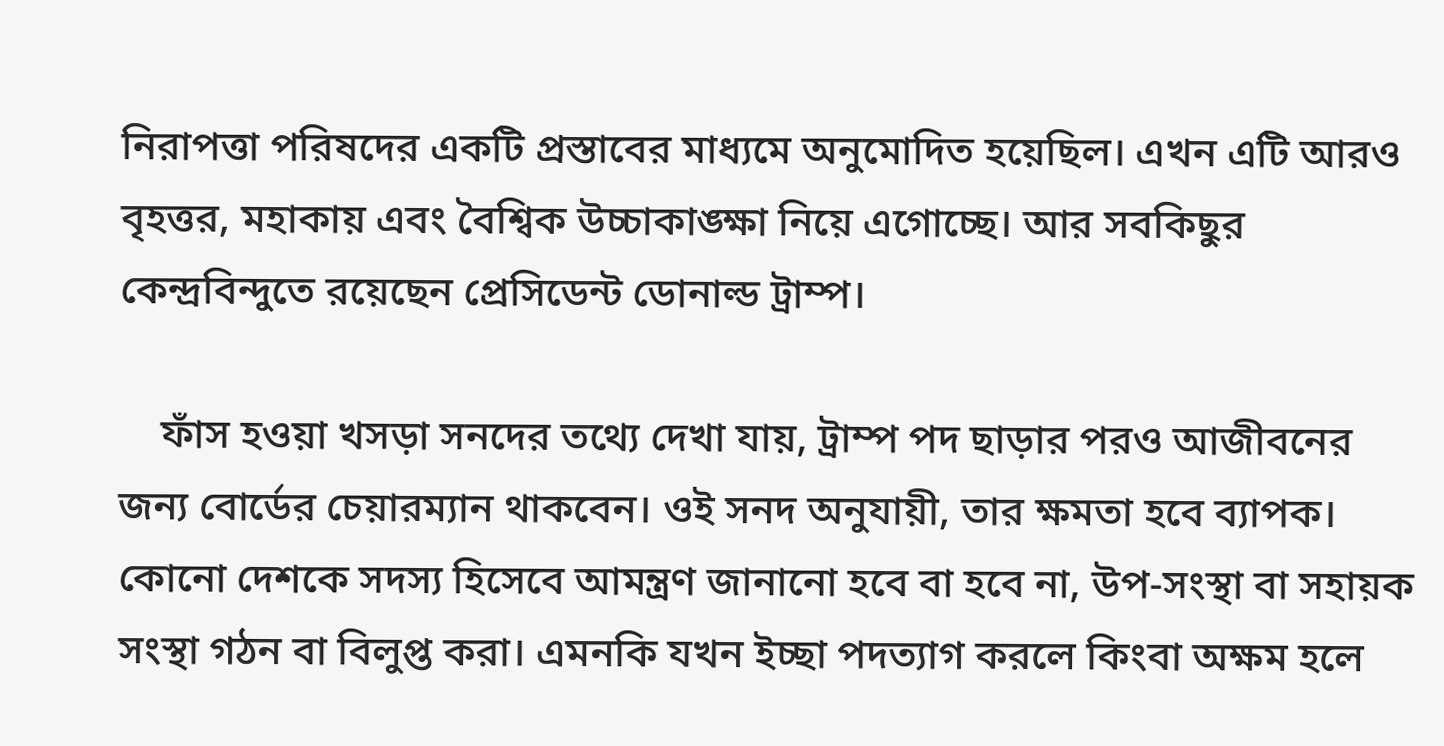নিরাপত্তা পরিষদের একটি প্রস্তাবের মাধ্যমে অনুমোদিত হয়েছিল। এখন এটি আরও বৃহত্তর, মহাকায় এবং বৈশ্বিক উচ্চাকাঙ্ক্ষা নিয়ে এগোচ্ছে। আর সবকিছুর কেন্দ্রবিন্দুতে রয়েছেন প্রেসিডেন্ট ডোনাল্ড ট্রাম্প।

    ফাঁস হওয়া খসড়া সনদের তথ্যে দেখা যায়, ট্রাম্প পদ ছাড়ার পরও আজীবনের জন্য বোর্ডের চেয়ারম্যান থাকবেন। ওই সনদ অনুযায়ী, তার ক্ষমতা হবে ব্যাপক। কোনো দেশকে সদস্য হিসেবে আমন্ত্রণ জানানো হবে বা হবে না, উপ-সংস্থা বা সহায়ক সংস্থা গঠন বা বিলুপ্ত করা। এমনকি যখন ইচ্ছা পদত্যাগ করলে কিংবা অক্ষম হলে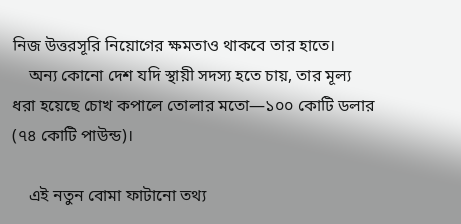নিজ উত্তরসূরি নিয়োগের ক্ষমতাও থাকবে তার হাতে।
    অন্য কোনো দেশ যদি স্থায়ী সদস্য হতে চায়, তার মূল্য ধরা হয়েছে চোখ কপালে তোলার মতো—১০০ কোটি ডলার (৭৪ কোটি পাউন্ড)।

    এই নতুন বোমা ফাটানো তথ্য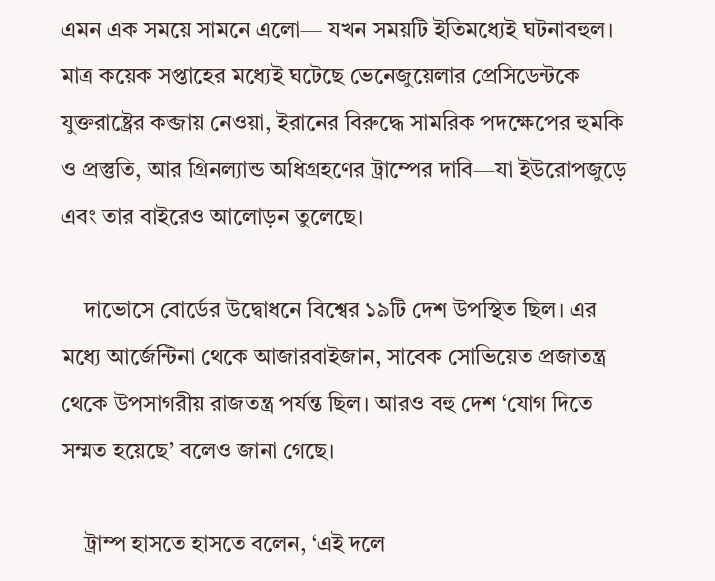এমন এক সময়ে সামনে এলো— যখন সময়টি ইতিমধ্যেই ঘটনাবহুল। মাত্র কয়েক সপ্তাহের মধ্যেই ঘটেছে ভেনেজুয়েলার প্রেসিডেন্টকে যুক্তরাষ্ট্রের কব্জায় নেওয়া, ইরানের বিরুদ্ধে সামরিক পদক্ষেপের হুমকি ও প্রস্তুতি, আর গ্রিনল্যান্ড অধিগ্রহণের ট্রাম্পের দাবি—যা ইউরোপজুড়ে এবং তার বাইরেও আলোড়ন তুলেছে।

    দাভোসে বোর্ডের উদ্বোধনে বিশ্বের ১৯টি দেশ উপস্থিত ছিল। এর মধ্যে আর্জেন্টিনা থেকে আজারবাইজান, সাবেক সোভিয়েত প্রজাতন্ত্র থেকে উপসাগরীয় রাজতন্ত্র পর্যন্ত ছিল। আরও বহু দেশ ‘যোগ দিতে সম্মত হয়েছে’ বলেও জানা গেছে।

    ট্রাম্প হাসতে হাসতে বলেন, ‘এই দলে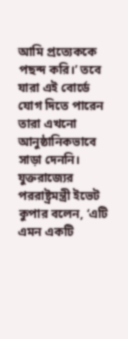আমি প্রত্যেককে পছন্দ করি।’ তবে যারা এই বোর্ডে যোগ দিতে পারেন তারা এখনো আনুষ্ঠানিকভাবে সাড়া দেননি। যুক্তরাজ্যের পররাষ্ট্রমন্ত্রী ইভেট কুপার বলেন, ‘এটি এমন একটি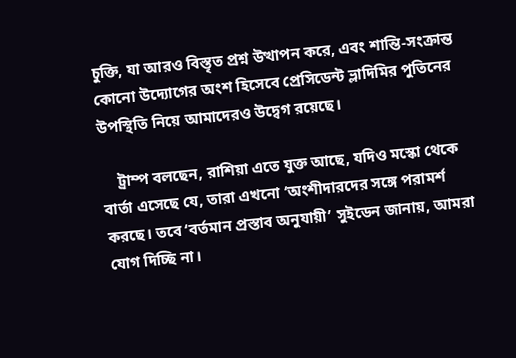চুক্তি, যা আরও বিস্তৃত প্রশ্ন উত্থাপন করে, এবং শান্তি-সংক্রান্ত কোনো উদ্যোগের অংশ হিসেবে প্রেসিডেন্ট ভ্লাদিমির পুতিনের উপস্থিতি নিয়ে আমাদেরও উদ্বেগ রয়েছে।

    ট্রাম্প বলছেন, রাশিয়া এতে যুক্ত আছে, যদিও মস্কো থেকে বার্তা এসেছে যে, তারা এখনো ‘অংশীদারদের সঙ্গে পরামর্শ করছে। তবে ‘বর্তমান প্রস্তাব অনুযায়ী’ সুইডেন জানায়, আমরা যোগ দিচ্ছি না।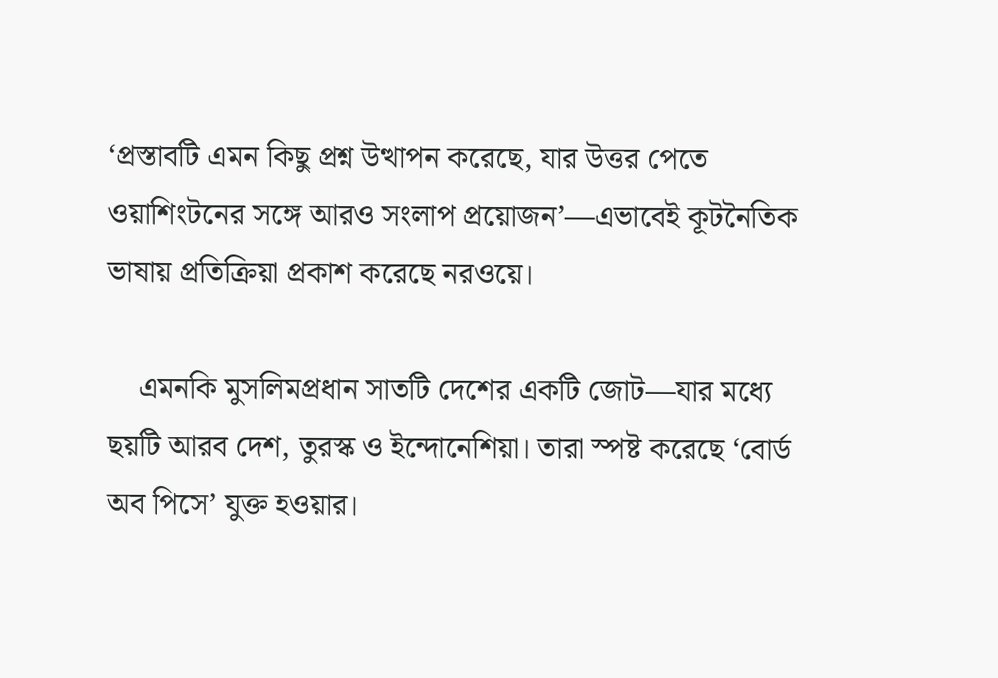‘প্রস্তাবটি এমন কিছু প্রশ্ন উত্থাপন করেছে, যার উত্তর পেতে ওয়াশিংটনের সঙ্গে আরও সংলাপ প্রয়োজন’—এভাবেই কূটনৈতিক ভাষায় প্রতিক্রিয়া প্রকাশ করেছে নরওয়ে।

    এমনকি মুসলিমপ্রধান সাতটি দেশের একটি জোট—যার মধ্যে ছয়টি আরব দেশ, তুরস্ক ও ইন্দোনেশিয়া। তারা স্পষ্ট করেছে ‘বোর্ড অব পিসে’ যুক্ত হওয়ার।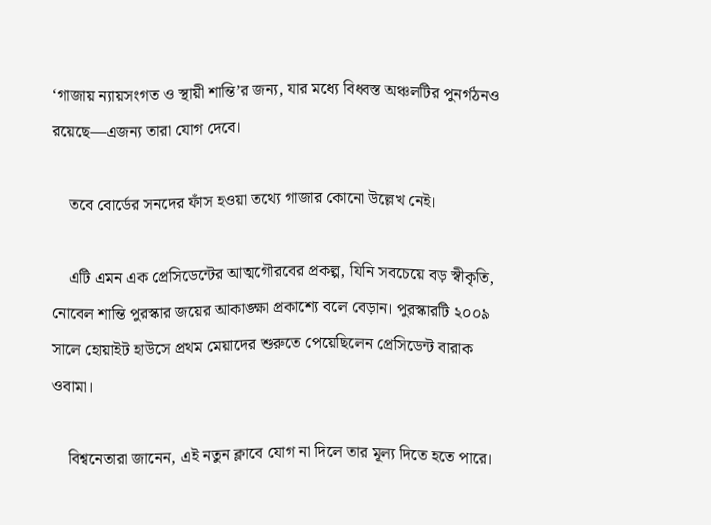‘গাজায় ন্যায়সংগত ও স্থায়ী শান্তি’র জন্য, যার মধ্যে বিধ্বস্ত অঞ্চলটির পুনর্গঠনও রয়েছে—এজন্য তারা যোগ দেবে।

    তবে বোর্ডের সনদের ফাঁস হওয়া তথ্যে গাজার কোনো উল্লেখ নেই।

    এটি এমন এক প্রেসিডেন্টের আত্মগৌরবের প্রকল্প, যিনি সবচেয়ে বড় স্বীকৃতি, নোবেল শান্তি পুরস্কার জয়ের আকাঙ্ক্ষা প্রকাশ্যে বলে বেড়ান। পুরস্কারটি ২০০৯ সালে হোয়াইট হাউসে প্রথম মেয়াদের শুরুতে পেয়েছিলেন প্রেসিডেন্ট বারাক ওবামা।

    বিশ্বনেতারা জানেন, এই নতুন ক্লাবে যোগ না দিলে তার মূল্য দিতে হতে পারে।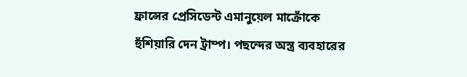ফ্রান্সের প্রেসিডেন্ট এমানুয়েল মাক্রোঁকে হুঁশিয়ারি দেন ট্রাম্প। পছন্দের অস্ত্র ব্যবহারের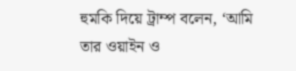হুমকি দিয়ে ট্রাম্প বলেন, ‘আমি তার ওয়াইন ও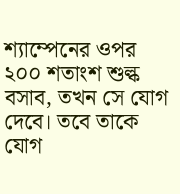শ্যাম্পেনের ওপর ২০০ শতাংশ শুল্ক বসাব, তখন সে যোগ দেবে। তবে তাকে যোগ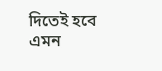দিতেই হবে এমন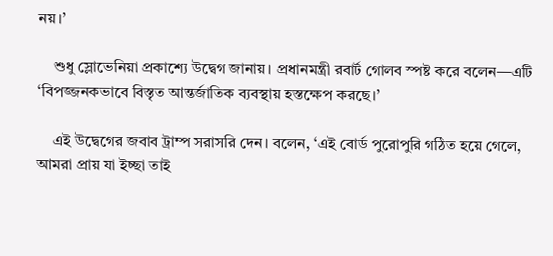নয়।’

    শুধু স্লোভেনিয়া প্রকাশ্যে উদ্বেগ জানায়। প্রধানমন্ত্রী রবার্ট গোলব স্পষ্ট করে বলেন—এটি ‘বিপজ্জনকভাবে বিস্তৃত আন্তর্জাতিক ব্যবস্থায় হস্তক্ষেপ করছে।’

    এই উদ্বেগের জবাব ট্রাম্প সরাসরি দেন। বলেন, ‘এই বোর্ড পুরোপুরি গঠিত হয়ে গেলে, আমরা প্রায় যা ইচ্ছা তাই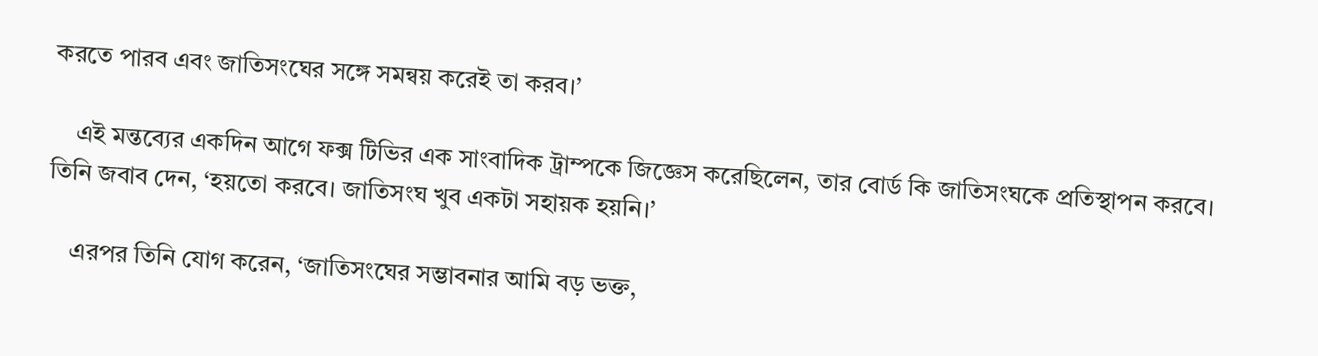করতে পারব এবং জাতিসংঘের সঙ্গে সমন্বয় করেই তা করব।’

    এই মন্তব্যের একদিন আগে ফক্স টিভির এক সাংবাদিক ট্রাম্পকে জিজ্ঞেস করেছিলেন, তার বোর্ড কি জাতিসংঘকে প্রতিস্থাপন করবে। তিনি জবাব দেন, ‘হয়তো করবে। জাতিসংঘ খুব একটা সহায়ক হয়নি।’

    এরপর তিনি যোগ করেন, ‘জাতিসংঘের সম্ভাবনার আমি বড় ভক্ত,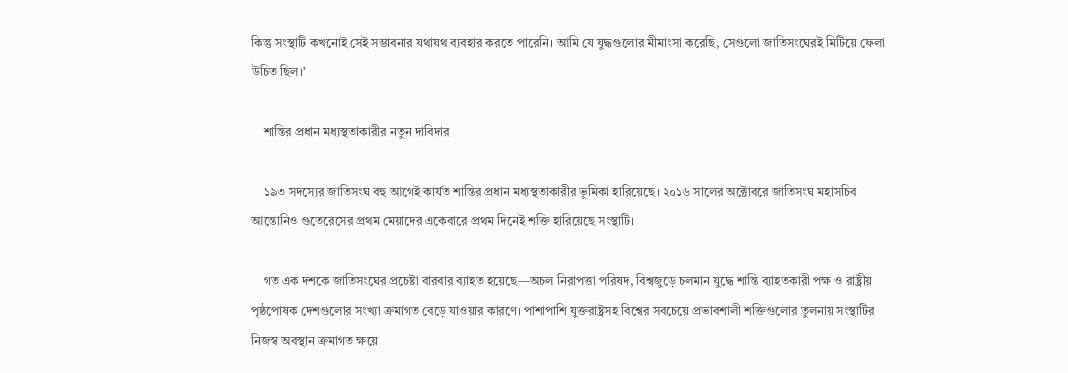কিন্তু সংস্থাটি কখনোই সেই সম্ভাবনার যথাযথ ব্যবহার করতে পারেনি। আমি যে যুদ্ধগুলোর মীমাংসা করেছি, সেগুলো জাতিসংঘেরই মিটিয়ে ফেলা উচিত ছিল।’

    শান্তির প্রধান মধ্যস্থতাকারীর নতুন দাবিদার

    ১৯৩ সদস্যের জাতিসংঘ বহু আগেই কার্যত শান্তির প্রধান মধ্যস্থতাকারীর ভূমিকা হারিয়েছে। ২০১৬ সালের অক্টোবরে জাতিসংঘ মহাসচিব আন্তোনিও গুতেরেসের প্রথম মেয়াদের একেবারে প্রথম দিনেই শক্তি হারিয়েছে সংস্থাটি।

    গত এক দশকে জাতিসংঘের প্রচেষ্টা বারবার ব্যাহত হয়েছে—অচল নিরাপত্তা পরিষদ, বিশ্বজুড়ে চলমান যুদ্ধে শান্তি ব্যাহতকারী পক্ষ ও রাষ্ট্রীয় পৃষ্ঠপোষক দেশগুলোর সংখ্যা ক্রমাগত বেড়ে যাওয়ার কারণে। পাশাপাশি যুক্তরাষ্ট্রসহ বিশ্বের সবচেয়ে প্রভাবশালী শক্তিগুলোর তুলনায় সংস্থাটির নিজস্ব অবস্থান ক্রমাগত ক্ষয়ে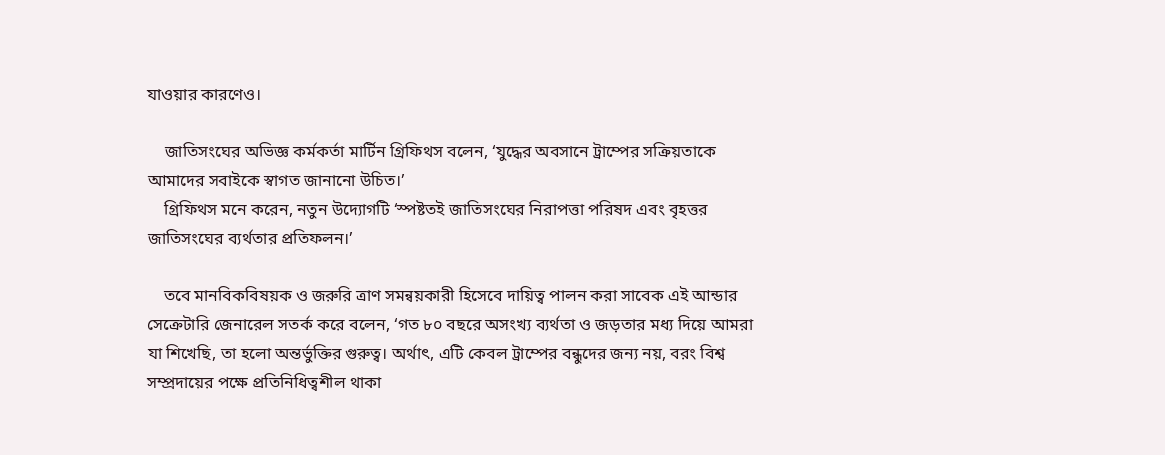যাওয়ার কারণেও।

    জাতিসংঘের অভিজ্ঞ কর্মকর্তা মার্টিন গ্রিফিথস বলেন, ‘যুদ্ধের অবসানে ট্রাম্পের সক্রিয়তাকে আমাদের সবাইকে স্বাগত জানানো উচিত।’
    গ্রিফিথস মনে করেন, নতুন উদ্যোগটি ‘স্পষ্টতই জাতিসংঘের নিরাপত্তা পরিষদ এবং বৃহত্তর জাতিসংঘের ব্যর্থতার প্রতিফলন।’

    তবে মানবিকবিষয়ক ও জরুরি ত্রাণ সমন্বয়কারী হিসেবে দায়িত্ব পালন করা সাবেক এই আন্ডার সেক্রেটারি জেনারেল সতর্ক করে বলেন, ‘গত ৮০ বছরে অসংখ্য ব্যর্থতা ও জড়তার মধ্য দিয়ে আমরা যা শিখেছি, তা হলো অন্তর্ভুক্তির গুরুত্ব। অর্থাৎ, এটি কেবল ট্রাম্পের বন্ধুদের জন্য নয়, বরং বিশ্ব সম্প্রদায়ের পক্ষে প্রতিনিধিত্বশীল থাকা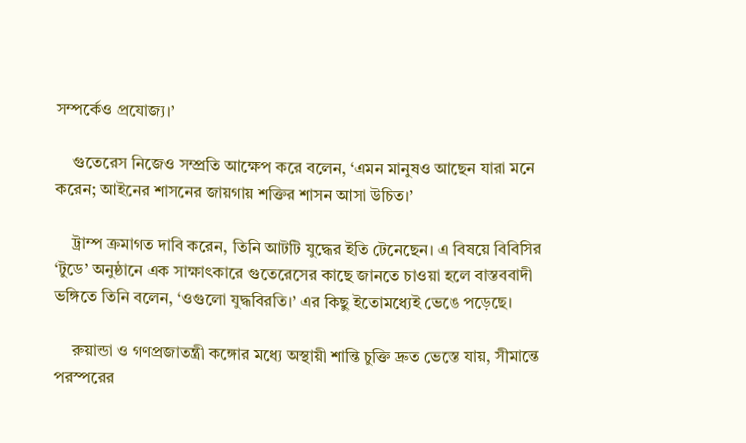সম্পর্কেও প্রযোজ্য।’

    গুতেরেস নিজেও সম্প্রতি আক্ষেপ করে বলেন, ‘এমন মানুষও আছেন যারা মনে করেন; আইনের শাসনের জায়গায় শক্তির শাসন আসা উচিত।’

    ট্রাম্প ক্রমাগত দাবি করেন, তিনি আটটি যুদ্ধের ইতি টেনেছেন। এ বিষয়ে বিবিসির ‘টুডে’ অনুষ্ঠানে এক সাক্ষাৎকারে গুতেরেসের কাছে জানতে চাওয়া হলে বাস্তববাদী ভঙ্গিতে তিনি বলেন, ‘ওগুলো যুদ্ধবিরতি।’ এর কিছু ইতোমধ্যেই ভেঙে পড়েছে।

    রুয়ান্ডা ও গণপ্রজাতন্ত্রী কঙ্গোর মধ্যে অস্থায়ী শান্তি চুক্তি দ্রুত ভেস্তে যায়, সীমান্তে পরস্পরের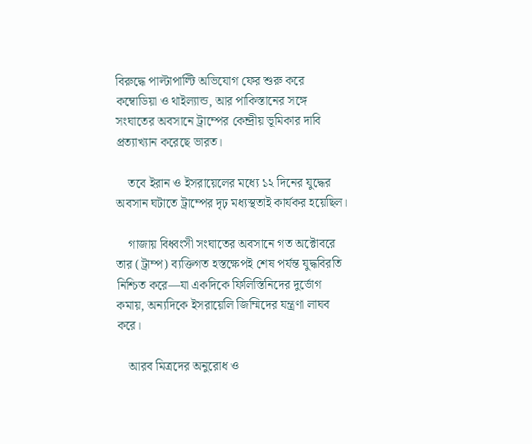বিরুদ্ধে পাল্টাপাল্টি অভিযোগ ফের শুরু করে কম্বোডিয়া ও থাইল্যান্ড, আর পাকিস্তানের সঙ্গে সংঘাতের অবসানে ট্রাম্পের কেন্দ্রীয় ভূমিকার দাবি প্রত্যাখ্যান করেছে ভারত।

    তবে ইরান ও ইসরায়েলের মধ্যে ১২ দিনের যুদ্ধের অবসান ঘটাতে ট্রাম্পের দৃঢ় মধ্যস্থতাই কার্যকর হয়েছিল।

    গাজায় বিধ্বংসী সংঘাতের অবসানে গত অক্টোবরে তার (ট্রাম্প) ব্যক্তিগত হস্তক্ষেপই শেষ পর্যন্ত যুদ্ধবিরতি নিশ্চিত করে—যা একদিকে ফিলিস্তিনিদের দুর্ভোগ কমায়, অন্যদিকে ইসরায়েলি জিম্মিদের যন্ত্রণা লাঘব করে।

    আরব মিত্রদের অনুরোধ ও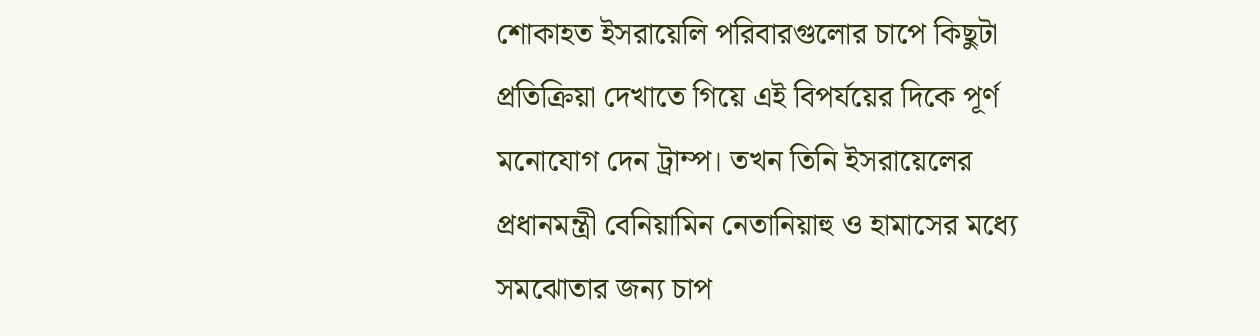শোকাহত ইসরায়েলি পরিবারগুলোর চাপে কিছুটা প্রতিক্রিয়া দেখাতে গিয়ে এই বিপর্যয়ের দিকে পূর্ণ মনোযোগ দেন ট্রাম্প। তখন তিনি ইসরায়েলের প্রধানমন্ত্রী বেনিয়ামিন নেতানিয়াহু ও হামাসের মধ্যে সমঝোতার জন্য চাপ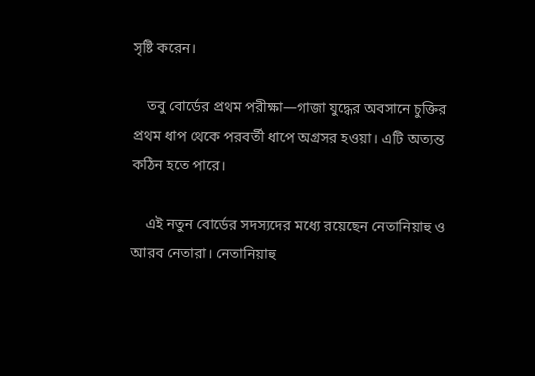সৃষ্টি করেন।

    তবু বোর্ডের প্রথম পরীক্ষা—গাজা যুদ্ধের অবসানে চুক্তির প্রথম ধাপ থেকে পরবর্তী ধাপে অগ্রসর হওয়া। এটি অত্যন্ত কঠিন হতে পারে।

    এই নতুন বোর্ডের সদস্যদের মধ্যে রয়েছেন নেতানিয়াহু ও আরব নেতারা। নেতানিয়াহু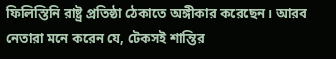ফিলিস্তিনি রাষ্ট্র প্রতিষ্ঠা ঠেকাতে অঙ্গীকার করেছেন। আরব নেতারা মনে করেন যে, টেকসই শান্তির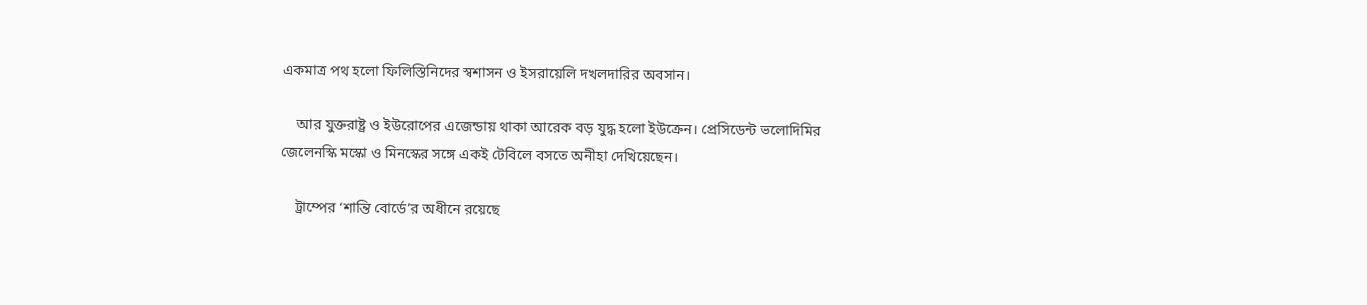একমাত্র পথ হলো ফিলিস্তিনিদের স্বশাসন ও ইসরায়েলি দখলদারির অবসান।

    আর যুক্তরাষ্ট্র ও ইউরোপের এজেন্ডায় থাকা আরেক বড় যুদ্ধ হলো ইউক্রেন। প্রেসিডেন্ট ভলোদিমির জেলেনস্কি মস্কো ও মিনস্কের সঙ্গে একই টেবিলে বসতে অনীহা দেখিয়েছেন।

    ট্রাম্পের ‘শান্তি বোর্ডে’র অধীনে রয়েছে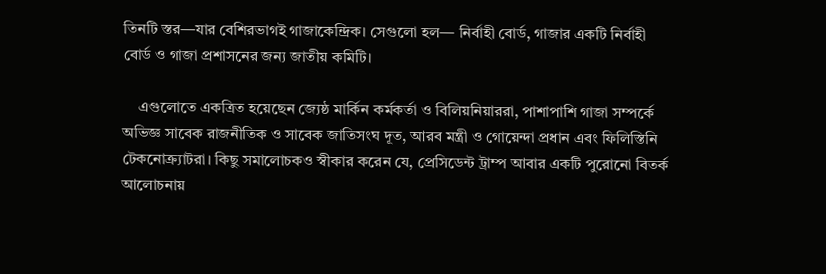তিনটি স্তর—যার বেশিরভাগই গাজাকেন্দ্রিক। সেগুলো হল— নির্বাহী বোর্ড, গাজার একটি নির্বাহী বোর্ড ও গাজা প্রশাসনের জন্য জাতীয় কমিটি।

    এগুলোতে একত্রিত হয়েছেন জ্যেষ্ঠ মার্কিন কর্মকর্তা ও বিলিয়নিয়াররা, পাশাপাশি গাজা সম্পর্কে অভিজ্ঞ সাবেক রাজনীতিক ও সাবেক জাতিসংঘ দূত, আরব মন্ত্রী ও গোয়েন্দা প্রধান এবং ফিলিস্তিনি টেকনোক্র্যাটরা। কিছু সমালোচকও স্বীকার করেন যে, প্রেসিডেন্ট ট্রাম্প আবার একটি পুরোনো বিতর্ক আলোচনায়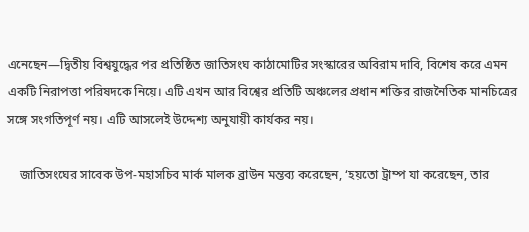এনেছেন—দ্বিতীয় বিশ্বযুদ্ধের পর প্রতিষ্ঠিত জাতিসংঘ কাঠামোটির সংস্কারের অবিরাম দাবি, বিশেষ করে এমন একটি নিরাপত্তা পরিষদকে নিয়ে। এটি এখন আর বিশ্বের প্রতিটি অঞ্চলের প্রধান শক্তির রাজনৈতিক মানচিত্রের সঙ্গে সংগতিপূর্ণ নয়। এটি আসলেই উদ্দেশ্য অনুযায়ী কার্যকর নয়।

    জাতিসংঘের সাবেক উপ-মহাসচিব মার্ক মালক ব্রাউন মন্তব্য করেছেন, ‘হয়তো ট্রাম্প যা করেছেন, তার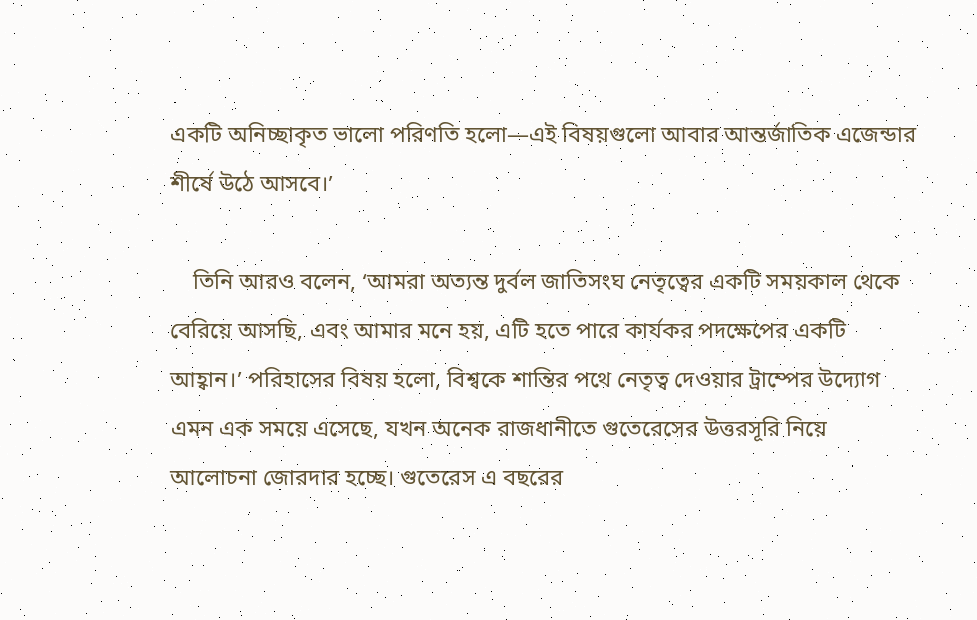একটি অনিচ্ছাকৃত ভালো পরিণতি হলো—এই বিষয়গুলো আবার আন্তর্জাতিক এজেন্ডার শীর্ষে উঠে আসবে।’

    তিনি আরও বলেন, ‘আমরা অত্যন্ত দুর্বল জাতিসংঘ নেতৃত্বের একটি সময়কাল থেকে বেরিয়ে আসছি, এবং আমার মনে হয়, এটি হতে পারে কার্যকর পদক্ষেপের একটি আহ্বান।’ পরিহাসের বিষয় হলো, বিশ্বকে শান্তির পথে নেতৃত্ব দেওয়ার ট্রাম্পের উদ্যোগ এমন এক সময়ে এসেছে, যখন অনেক রাজধানীতে গুতেরেসের উত্তরসূরি নিয়ে আলোচনা জোরদার হচ্ছে। গুতেরেস এ বছরের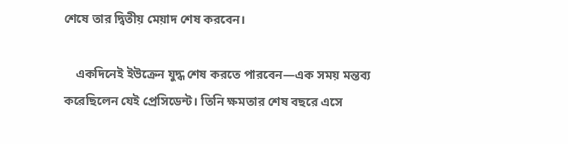শেষে তার দ্বিতীয় মেয়াদ শেষ করবেন।

    একদিনেই ইউক্রেন যুদ্ধ শেষ করতে পারবেন—এক সময় মন্তব্য করেছিলেন যেই প্রেসিডেন্ট। তিনি ক্ষমতার শেষ বছরে এসে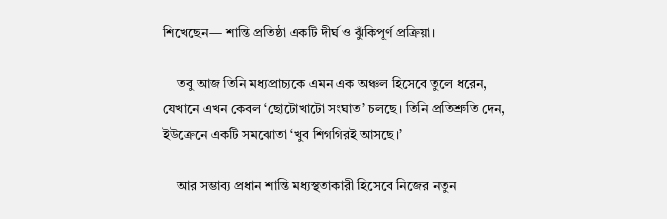শিখেছেন— শান্তি প্রতিষ্ঠা একটি দীর্ঘ ও ঝুঁকিপূর্ণ প্রক্রিয়া।

    তবু আজ তিনি মধ্যপ্রাচ্যকে এমন এক অঞ্চল হিসেবে তুলে ধরেন, যেখানে এখন কেবল ‘ছোটোখাটো সংঘাত’ চলছে। তিনি প্রতিশ্রুতি দেন, ইউক্রেনে একটি সমঝোতা ‘খুব শিগগিরই আসছে।’

    আর সম্ভাব্য প্রধান শান্তি মধ্যস্থতাকারী হিসেবে নিজের নতুন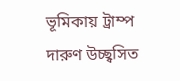ভূমিকায় ট্রাম্প দারুণ উচ্ছ্বসিত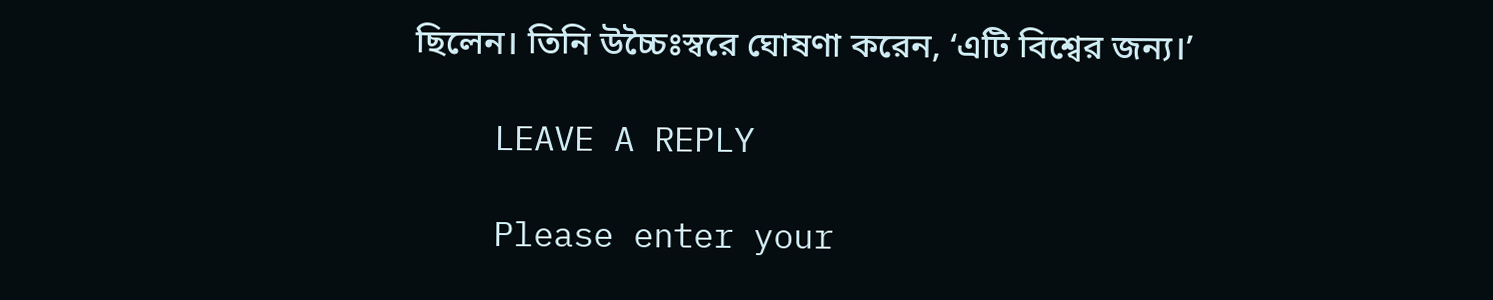ছিলেন। তিনি উচ্চৈঃস্বরে ঘোষণা করেন, ‘এটি বিশ্বের জন্য।’

    LEAVE A REPLY

    Please enter your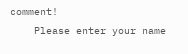comment!
    Please enter your name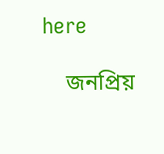here

    জনপ্রিয়